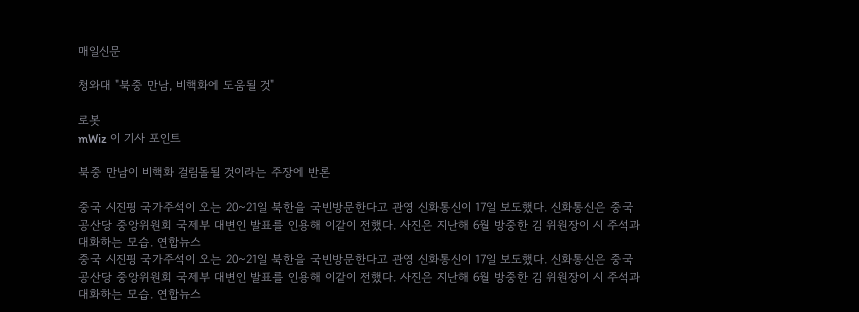매일신문

청와대 "북중 만남, 비핵화에 도움될 것"

로봇
mWiz 이 기사 포인트

북중 만남이 비핵화 걸림돌될 것이라는 주장에 반론

중국 시진핑 국가주석이 오는 20~21일 북한을 국빈방문한다고 관영 신화통신이 17일 보도했다. 신화통신은 중국 공산당 중앙위원회 국제부 대변인 발표를 인용해 이같이 전했다. 사진은 지난해 6월 방중한 김 위원장이 시 주석과 대화하는 모습. 연합뉴스
중국 시진핑 국가주석이 오는 20~21일 북한을 국빈방문한다고 관영 신화통신이 17일 보도했다. 신화통신은 중국 공산당 중앙위원회 국제부 대변인 발표를 인용해 이같이 전했다. 사진은 지난해 6월 방중한 김 위원장이 시 주석과 대화하는 모습. 연합뉴스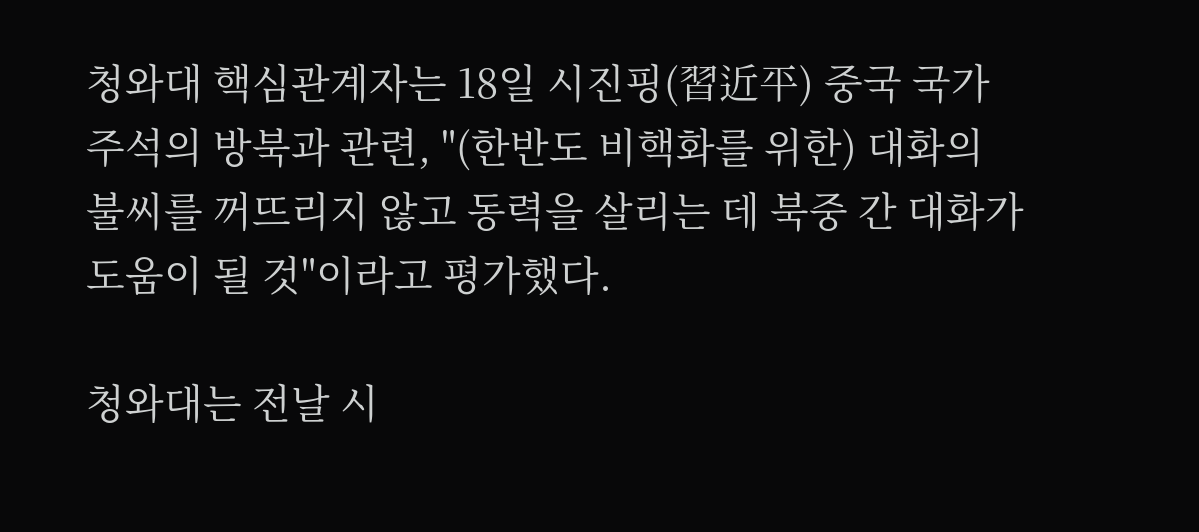청와대 핵심관계자는 18일 시진핑(習近平) 중국 국가주석의 방북과 관련, "(한반도 비핵화를 위한) 대화의 불씨를 꺼뜨리지 않고 동력을 살리는 데 북중 간 대화가 도움이 될 것"이라고 평가했다.

청와대는 전날 시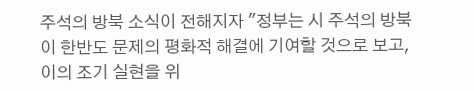주석의 방북 소식이 전해지자 "정부는 시 주석의 방북이 한반도 문제의 평화적 해결에 기여할 것으로 보고, 이의 조기 실현을 위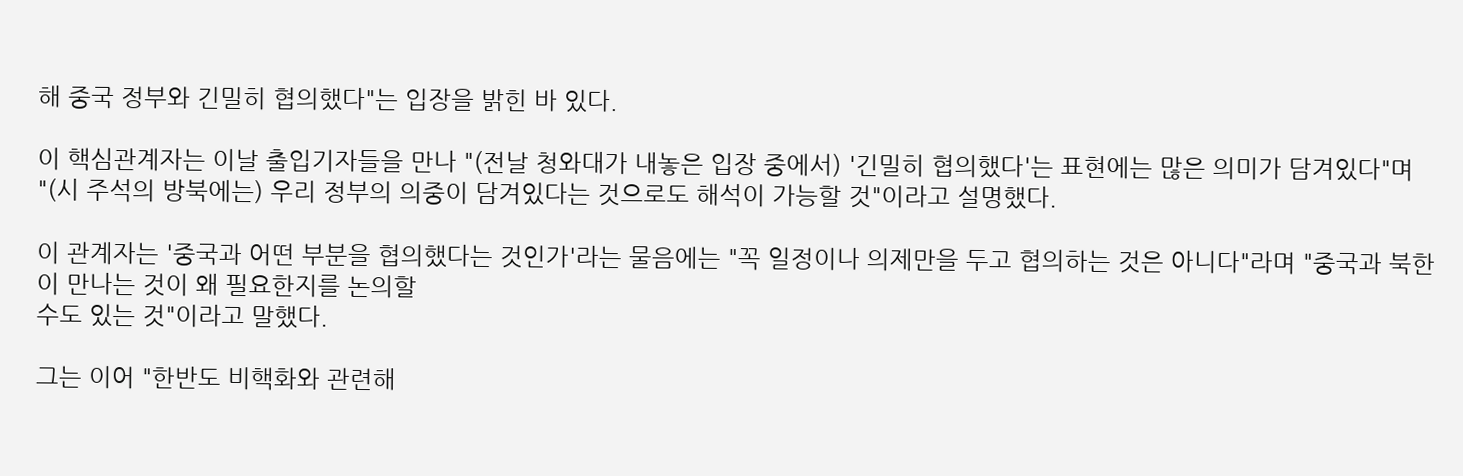해 중국 정부와 긴밀히 협의했다"는 입장을 밝힌 바 있다.

이 핵심관계자는 이날 출입기자들을 만나 "(전날 청와대가 내놓은 입장 중에서) '긴밀히 협의했다'는 표현에는 많은 의미가 담겨있다"며 "(시 주석의 방북에는) 우리 정부의 의중이 담겨있다는 것으로도 해석이 가능할 것"이라고 설명했다.

이 관계자는 '중국과 어떤 부분을 협의했다는 것인가'라는 물음에는 "꼭 일정이나 의제만을 두고 협의하는 것은 아니다"라며 "중국과 북한이 만나는 것이 왜 필요한지를 논의할
수도 있는 것"이라고 말했다.

그는 이어 "한반도 비핵화와 관련해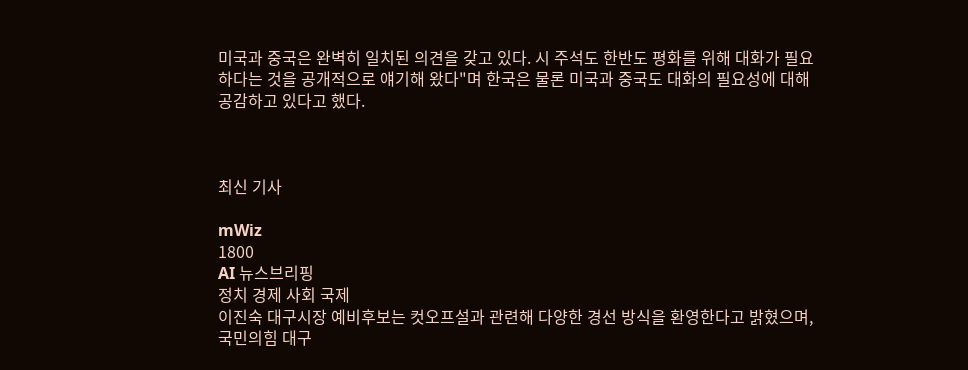미국과 중국은 완벽히 일치된 의견을 갖고 있다. 시 주석도 한반도 평화를 위해 대화가 필요하다는 것을 공개적으로 얘기해 왔다"며 한국은 물론 미국과 중국도 대화의 필요성에 대해 공감하고 있다고 했다.



최신 기사

mWiz
1800
AI 뉴스브리핑
정치 경제 사회 국제
이진숙 대구시장 예비후보는 컷오프설과 관련해 다양한 경선 방식을 환영한다고 밝혔으며, 국민의힘 대구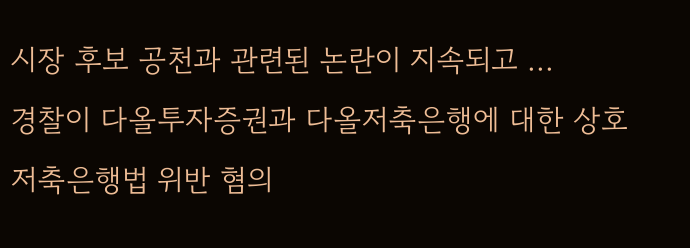시장 후보 공천과 관련된 논란이 지속되고 ...
경찰이 다올투자증권과 다올저축은행에 대한 상호저축은행법 위반 혐의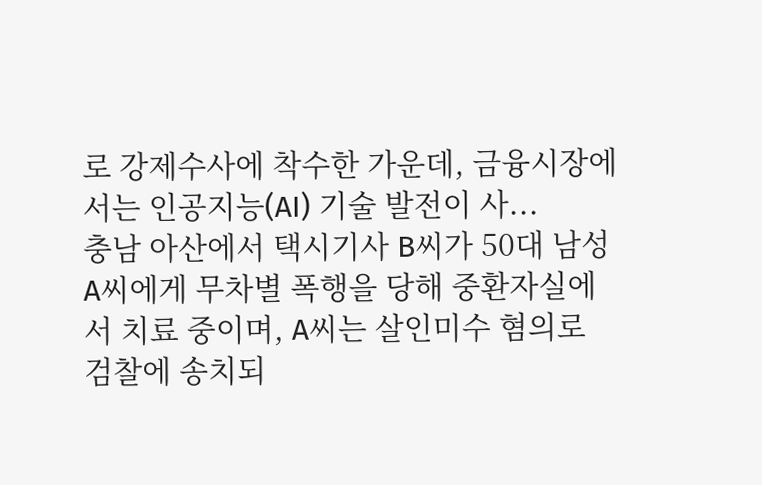로 강제수사에 착수한 가운데, 금융시장에서는 인공지능(AI) 기술 발전이 사...
충남 아산에서 택시기사 B씨가 50대 남성 A씨에게 무차별 폭행을 당해 중환자실에서 치료 중이며, A씨는 살인미수 혐의로 검찰에 송치되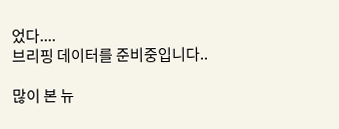었다....
브리핑 데이터를 준비중입니다..

많이 본 뉴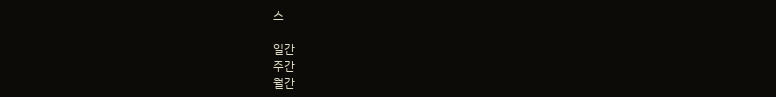스

일간
주간
월간